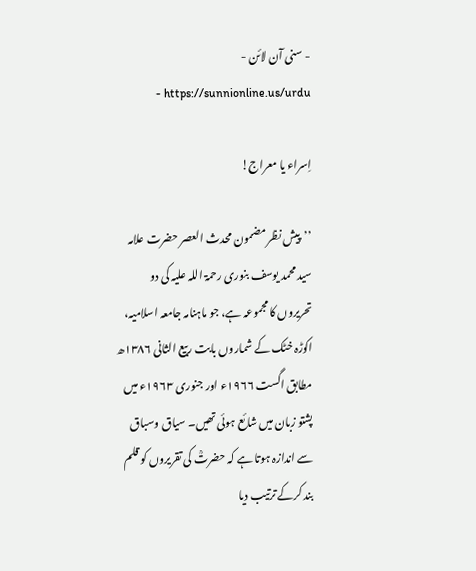- سنی آن لائن - https://sunnionline.us/urdu -

اِسراء یا معراج!

’’پیش نظر مضمون محدث العصر حضرت علامہ سید محمد یوسف بنوری رحمۃ اللہ علیہ کی دو تحریروں کا مجموعہ ہے، جو ماہنامہ جامعہ اسلامیہ، اکوڑہ خٹک کے شماروں بابت ربیع الثانی ۱۳۸۶ھ مطابق اگست ۱۹۶۶ء اور جنوری ۱۹۶۳ء میں پشتو زبان میں شائع ہوئی تھیں۔ سیاق وسباق سے اندازہ ہوتا ہے کہ حضرتؒ کی تقریروں کو قلم بند کرکے ترتیب دیا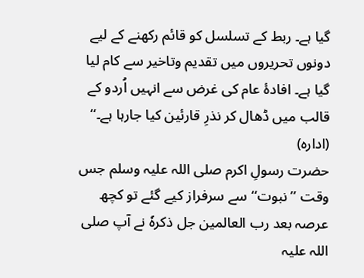گیا ہے۔ ربط کے تسلسل کو قائم رکھنے کے لیے دونوں تحریروں میں تقدیم وتاخیر سے کام لیا گیا ہے۔ افادۂ عام کی غرض سے انہیں اُردو کے قالب میں ڈھال کر نذرِ قارئین کیا جارہا ہے۔‘‘ (ادارہ)
حضرت رسولِ اکرم صلی اللہ علیہ وسلم جس وقت ’’نبوت‘‘ سے سرفراز کیے گئے تو کچھ عرصہ بعد رب العالمین جل ذکرہٗ نے آپ صلی اللہ علیہ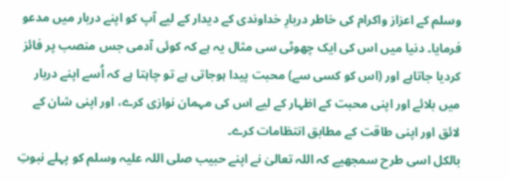وسلم کے اعزاز واکرام کی خاطر دربارِ خداوندی کے دیدار کے لیے آپ کو اپنے دربار میں مدعو فرمایا۔ دنیا میں اس کی ایک چھوٹی سی مثال یہ ہے کہ کوئی آدمی جس منصب پر فائز کردیا جاتاہے اور (اس کو کسی سے) محبت پیدا ہوجاتی ہے تو چاہتا ہے کہ اُسے اپنے دربار میں بلائے اور اپنی محبت کے اظہار کے لیے اس کی مہمان نوازی کرے، اور اپنی شان کے لائق اور اپنی طاقت کے مطابق انتظامات کرے۔
بالکل اسی طرح سمجھیے کہ اللہ تعالیٰ نے اپنے حبیب صلی اللہ علیہ وسلم کو پہلے نبوتِ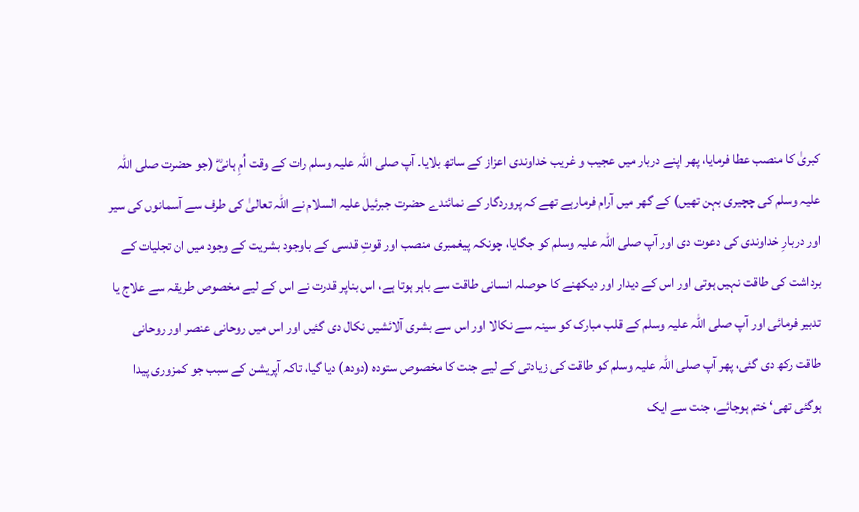کبریٰ کا منصب عطا فرمایا، پھر اپنے دربار میں عجیب و غریب خداوندی اعزاز کے ساتھ بلایا۔ آپ صلی اللہ علیہ وسلم رات کے وقت اُمِ ہانیؓ (جو حضرت صلی اللہ علیہ وسلم کی چچیری بہن تھیں) کے گھر میں آرام فرمارہے تھے کہ پروردگار کے نمائندے حضرت جبرئیل علیہ السلام نے اللہ تعالیٰ کی طرف سے آسمانوں کی سیر اور دربارِ خداوندی کی دعوت دی اور آپ صلی اللہ علیہ وسلم کو جگایا، چونکہ پیغمبری منصب اور قوتِ قدسی کے باوجود بشریت کے وجود میں ان تجلیات کے برداشت کی طاقت نہیں ہوتی اور اس کے دیدار اور دیکھنے کا حوصلہ انسانی طاقت سے باہر ہوتا ہے، اس بناپر قدرت نے اس کے لیے مخصوص طریقہ سے علاج یا تدبیر فرمائی اور آپ صلی اللہ علیہ وسلم کے قلب مبارک کو سینہ سے نکالا اور اس سے بشری آلائشیں نکال دی گئیں اور اس میں روحانی عنصر اور روحانی طاقت رکھ دی گئی، پھر آپ صلی اللہ علیہ وسلم کو طاقت کی زیادتی کے لیے جنت کا مخصوص ستودہ (دودھ) دیا گیا، تاکہ آپریشن کے سبب جو کمزوری پیدا ہوگئی تھی‘ ختم ہوجائے، جنت سے ایک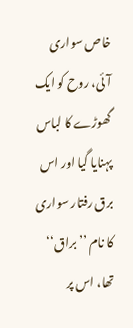خاص سواری آئی، روح کو ایک گھوڑے کا لباس پہنایا گیا اور اس برق رفتار سواری کا نام ’’براق‘‘ تھا، اس پر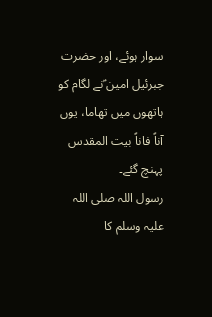سوار ہوئے، اور حضرت جبرئیل امین ؑنے لگام کو ہاتھوں میں تھاما، یوں آناً فاناً بیت المقدس پہنچ گئے۔
رسول اللہ صلی اللہ علیہ وسلم کا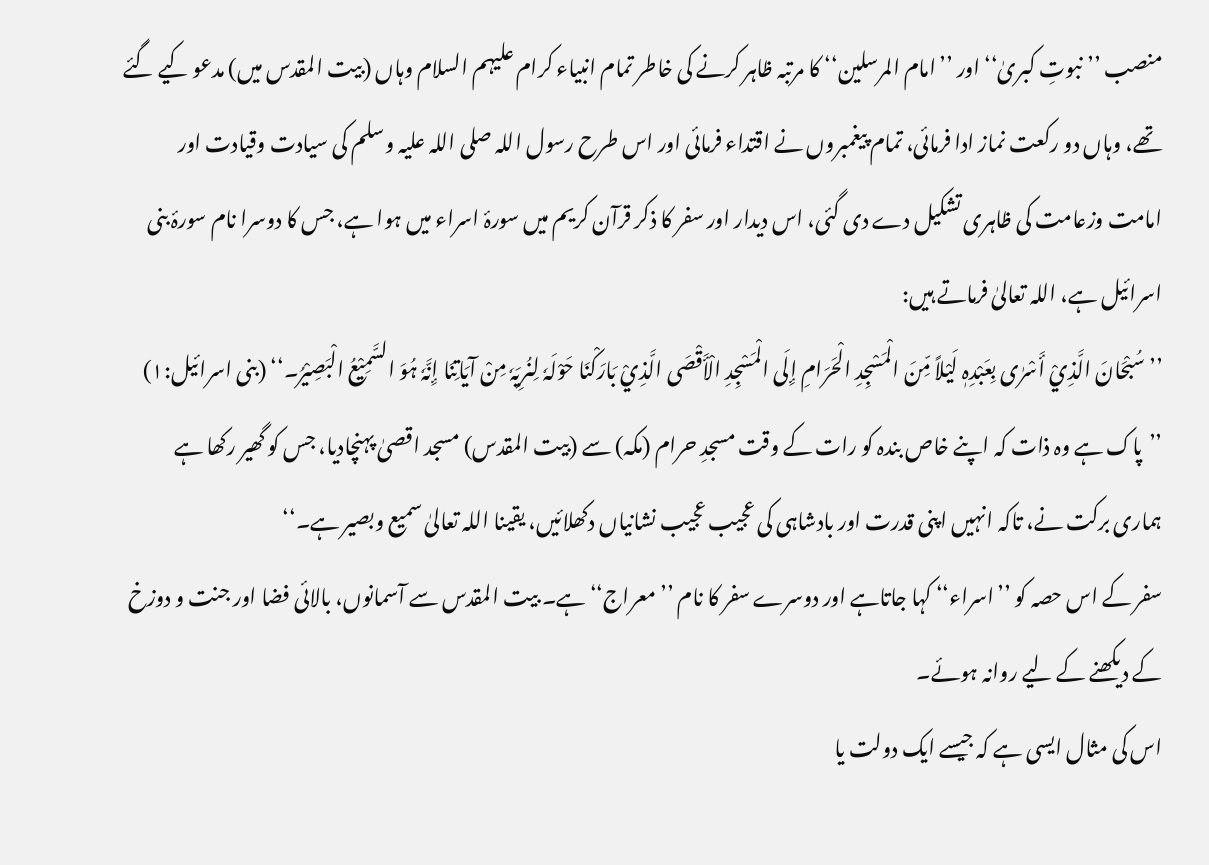منصب ’’نبوتِ کبریٰ‘‘ اور ’’امام المرسلین‘‘ کا مرتبہ ظاہر کرنے کی خاطر تمام انبیاء کرام علیہم السلام وہاں (بیت المقدس میں) مدعو کیے گئے تھے، وہاں دو رکعت نماز ادا فرمائی، تمام پیغمبروں نے اقتداء فرمائی اور اس طرح رسول اللہ صلی اللہ علیہ وسلم کی سیادت وقیادت اور امامت وزعامت کی ظاہری تشکیل دے دی گئی، اس دیدار اور سفر کا ذکر قرآن کریم میں سورۂ اسراء میں ہوا ہے، جس کا دوسرا نام سورۂ بنی اسرائیل ہے، اللہ تعالیٰ فرماتے ہیں:
’’سُبْحَانَ الَّذِيْ أَسْرٰی بِعَبْدِہٖ لَیْلاً مِّنَ الْمَسْجِدِ الْحَرَامِ إِلَی الْمَسْجِدِ الْأَقْصَی الَّذِيْ بَارَکْنَا حَوْلَہٗ لِنُرِیَہٗ مِنْ آیَاتِنَا إِنَّہٗ ہُوَ السَّمِیْعُ الْبَصِیْرُ۔‘‘ (بنی اسرائیل:۱)
’’پاک ہے وہ ذات کہ اپنے خاص بندہ کو رات کے وقت مسجدِ حرام (مکہ) سے (بیت المقدس) مسجد اقصیٰ پہنچادیا، جس کو گھیر رکھا ہے ہماری برکت نے، تاکہ انہیں اپنی قدرت اور بادشاہی کی عجیب عجیب نشانیاں دکھلائیں، یقینا اللہ تعالیٰ سمیع وبصیر ہے۔‘‘
سفر کے اس حصہ کو ’’اسراء‘‘ کہا جاتاہے اور دوسرے سفر کا نام ’’معراج‘‘ ہے۔ بیت المقدس سے آسمانوں، بالائی فضا اور جنت و دوزخ کے دیکھنے کے لیے روانہ ہوئے۔
اس کی مثال ایسی ہے کہ جیسے ایک دولت یا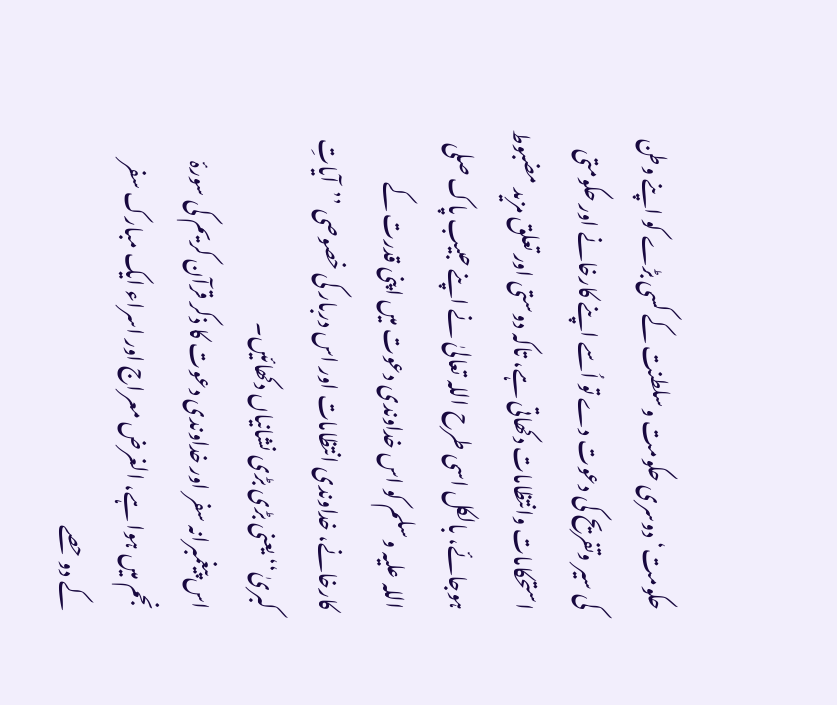حکومت‘ دوسری حکومت وسلطنت کے کسی بڑے کو اپنے وطن کی سیر وتفریح کی دعوت دے تو اُسے اپنے کارخانے اور حکومتی استحکامات وانتظامات دکھاتی ہے، تاکہ دوستی اور تعلق مزید مضبوط ہوجائے، بالکل اسی طرح اللہ تعالیٰ نے اپنے حبیب پاک صلی اللہ علیہ وسلم کو اس خداوندی دعوت میں اپنی قدرت کے کارخانے، خداوندی انتظامات اور اس دربار کی خصوصی ’’آیاتِ کبریٰ‘‘ یعنی بڑی بڑی نشانیاں دکھائیں۔
اس پیغمبرانہ سفر اور خداوندی دعوت کا ذکر قرآن کریم کی سورۂ نجم میں ہوا ہے، الغرض معراج اور اسراء ایک مبارک سفر کے دو حصے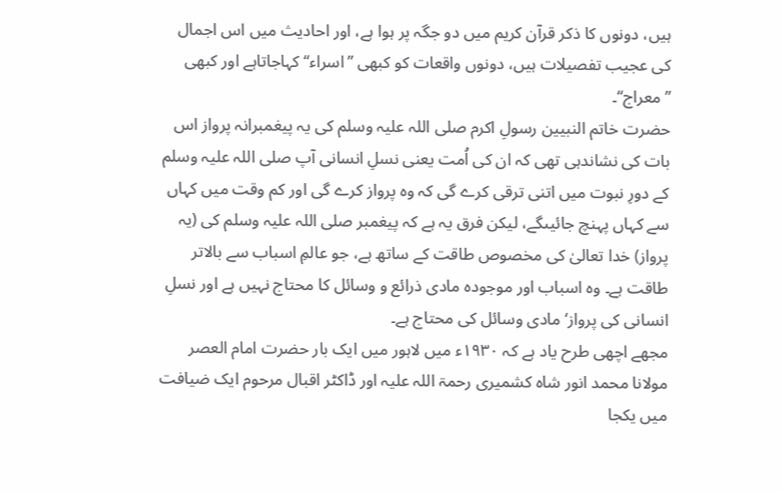ہیں، دونوں کا ذکر قرآن کریم میں دو جگہ پر ہوا ہے، اور احادیث میں اس اجمال کی عجیب تفصیلات ہیں، دونوں واقعات کو کبھی ’’اسراء‘‘ کہاجاتاہے اور کبھی ’’معراج‘‘۔
حضرت خاتم النبیین رسولِ اکرم صلی اللہ علیہ وسلم کی یہ پیغمبرانہ پرواز اس بات کی نشاندہی تھی کہ ان کی اُمت یعنی نسلِ انسانی آپ صلی اللہ علیہ وسلم کے دورِ نبوت میں اتنی ترقی کرے گی کہ وہ پرواز کرے گی اور کم وقت میں کہاں سے کہاں پہنچ جائیںگے، لیکن فرق یہ ہے کہ پیغمبر صلی اللہ علیہ وسلم کی (یہ پرواز) خدا تعالیٰ کی مخصوص طاقت کے ساتھ ہے، جو عالمِ اسباب سے بالاتر طاقت ہے۔ وہ اسباب اور موجودہ مادی ذرائع و وسائل کا محتاج نہیں ہے اور نسلِ انسانی کی پرواز‘ مادی وسائل کی محتاج ہے۔
مجھے اچھی طرح یاد ہے کہ ۱۹۳۰ء میں لاہور میں ایک بار حضرت امام العصر مولانا محمد انور شاہ کشمیری رحمۃ اللہ علیہ اور ڈاکٹر اقبال مرحوم ایک ضیافت میں یکجا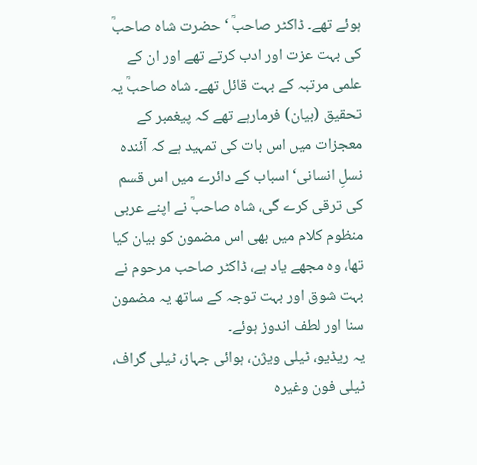ہوئے تھے۔ ڈاکٹر صاحبؒ ‘حضرت شاہ صاحبؒ کی بہت عزت اور ادب کرتے تھے اور ان کے علمی مرتبہ کے بہت قائل تھے۔ شاہ صاحبؒ یہ تحقیق (بیان) فرمارہے تھے کہ پیغمبر کے معجزات میں اس بات کی تمہید ہے کہ آئندہ نسلِ انسانی‘ اسباب کے دائرے میں اس قسم کی ترقی کرے گی، شاہ صاحبؒ نے اپنے عربی منظوم کلام میں بھی اس مضمون کو بیان کیا تھا، وہ مجھے یاد ہے، ڈاکٹر صاحب مرحوم نے بہت شوق اور بہت توجہ کے ساتھ یہ مضمون سنا اور لطف اندوز ہوئے۔
یہ ریڈیو، ٹیلی ویژن، ہوائی جہاز، ٹیلی گراف، ٹیلی فون وغیرہ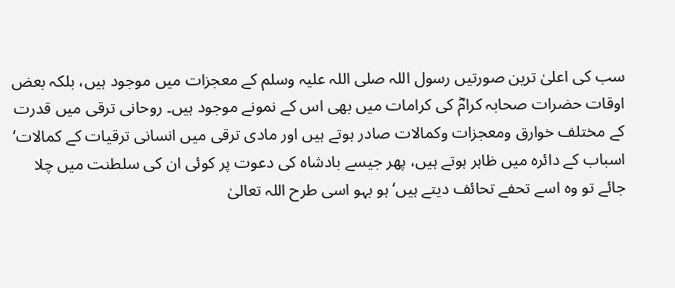سب کی اعلیٰ ترین صورتیں رسول اللہ صلی اللہ علیہ وسلم کے معجزات میں موجود ہیں، بلکہ بعض اوقات حضرات صحابہ کرامؓ کی کرامات میں بھی اس کے نمونے موجود ہیں۔ روحانی ترقی میں قدرت کے مختلف خوارق ومعجزات وکمالات صادر ہوتے ہیں اور مادی ترقی میں انسانی ترقیات کے کمالات‘ اسباب کے دائرہ میں ظاہر ہوتے ہیں، پھر جیسے بادشاہ کی دعوت پر کوئی ان کی سلطنت میں چلا جائے تو وہ اسے تحفے تحائف دیتے ہیں‘ ہو بہو اسی طرح اللہ تعالیٰ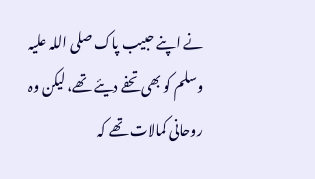نے اپنے حبیب پاک صلی اللہ علیہ وسلم کو بھی تحفے دیئے تھے، لیکن وہ روحانی کمالات تھے کہ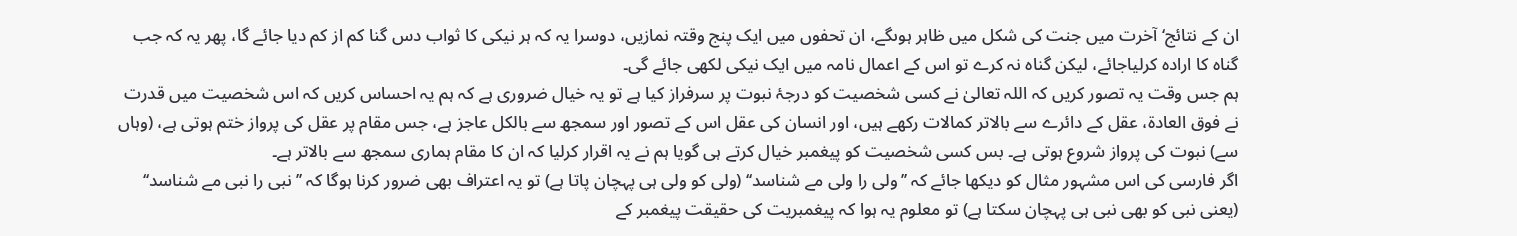ان کے نتائج‘ آخرت میں جنت کی شکل میں ظاہر ہوںگے، ان تحفوں میں ایک پنج وقتہ نمازیں، دوسرا یہ کہ ہر نیکی کا ثواب دس گنا کم از کم دیا جائے گا، پھر یہ کہ جب گناہ کا ارادہ کرلیاجائے، لیکن گناہ نہ کرے تو اس کے اعمال نامہ میں ایک نیکی لکھی جائے گی۔
ہم جس وقت یہ تصور کریں کہ اللہ تعالیٰ نے کسی شخصیت کو درجۂ نبوت پر سرفراز کیا ہے تو یہ خیال ضروری ہے کہ ہم یہ احساس کریں کہ اس شخصیت میں قدرت نے فوق العادۃ، عقل کے دائرے سے بالاتر کمالات رکھے ہیں، اور انسان کی عقل اس کے تصور اور سمجھ سے بالکل عاجز ہے، جس مقام پر عقل کی پرواز ختم ہوتی ہے، (وہاں سے) نبوت کی پرواز شروع ہوتی ہے۔ بس کسی شخصیت کو پیغمبر خیال کرتے ہی گویا ہم نے یہ اقرار کرلیا کہ ان کا مقام ہماری سمجھ سے بالاتر ہے۔
اگر فارسی کی اس مشہور مثال کو دیکھا جائے کہ ’’ولی را ولی مے شناسد‘‘ (ولی کو ولی ہی پہچان پاتا ہے) تو یہ اعتراف بھی ضرور کرنا ہوگا کہ ’’نبی را نبی مے شناسد‘‘ (یعنی نبی کو بھی نبی ہی پہچان سکتا ہے) تو معلوم یہ ہوا کہ پیغمبریت کی حقیقت پیغمبر کے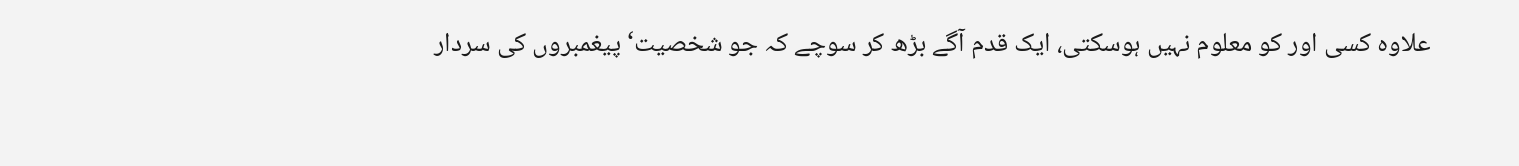علاوہ کسی اور کو معلوم نہیں ہوسکتی، ایک قدم آگے بڑھ کر سوچے کہ جو شخصیت‘ پیغمبروں کی سردار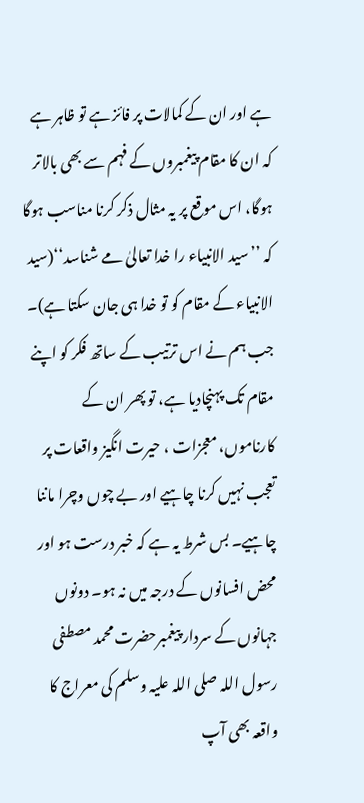ہے اور ان کے کمالات پر فائز ہے تو ظاہر ہے کہ ان کا مقام پیغمبروں کے فہم سے بھی بالاتر ہوگا، اس موقع پر یہ مثال ذکر کرنا مناسب ہوگا کہ ’’سید الانبیاء را خدا تعالیٰ مے شناسد‘‘(سید الانبیاء کے مقام کو تو خدا ہی جان سکتا ہے)۔
جب ہم نے اس ترتیب کے ساتھ فکر کو اپنے مقام تک پہنچادیا ہے، تو پھر ان کے کارناموں، معجزات ، حیرت انگیز واقعات پر تعجب نہیں کرنا چاہیے اور بے چوں وچرا ماننا چاہیے۔ بس شرط یہ ہے کہ خبر درست ہو اور محض افسانوں کے درجہ میں نہ ہو۔ دونوں جہانوں کے سردار پیغمبرحضرت محمد مصطفی رسول اللہ صلی اللہ علیہ وسلم کی معراج کا واقعہ بھی آپ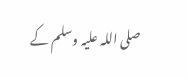صلی اللہ علیہ وسلم کے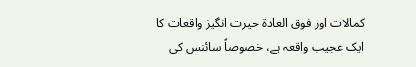کمالات اور فوق العادۃ حیرت انگیز واقعات کا ایک عجیب واقعہ ہے، خصوصاً سائنس کی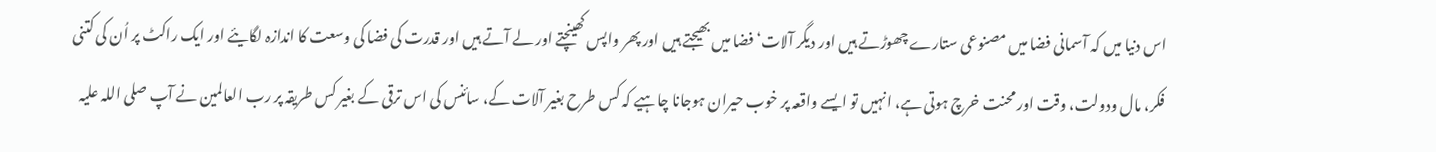اس دنیا میں کہ آسمانی فضا میں مصنوعی ستارے چھوڑتے ہیں اور دیگر آلات‘ فضا میں بھیجتے ہیں اور پھر واپس کھینچتے اور لے آتے ہیں اور قدرت کی فضا کی وسعت کا اندازہ لگایئے اور ایک راکٹ پر اُن کی کتنی فکر، مال ودولت، وقت اور محنت خرچ ہوتی ہے، انہیں تو ایسے واقعہ پر خوب حیران ہوجانا چاہیے کہ کس طرح بغیر آلات کے، سائنس کی اس ترقی کے بغیر کس طریقہ پر رب العالمین نے آپ صلی اللہ علیہ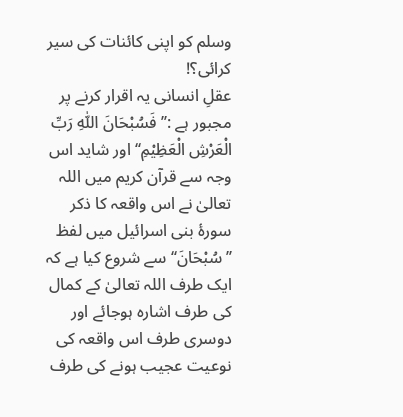وسلم کو اپنی کائنات کی سیر کرائی؟!
عقلِ انسانی یہ اقرار کرنے پر مجبور ہے :’’فَسُبْحَانَ اللّٰہِ رَبِّ الْعَرْشِ الْعَظِیْمِ‘‘ اور شاید اس وجہ سے قرآن کریم میں اللہ تعالیٰ نے اس واقعہ کا ذکر سورۂ بنی اسرائیل میں لفظ ’’سُبْحَانَ‘‘ سے شروع کیا ہے کہ ایک طرف اللہ تعالیٰ کے کمال کی طرف اشارہ ہوجائے اور دوسری طرف اس واقعہ کی نوعیت عجیب ہونے کی طرف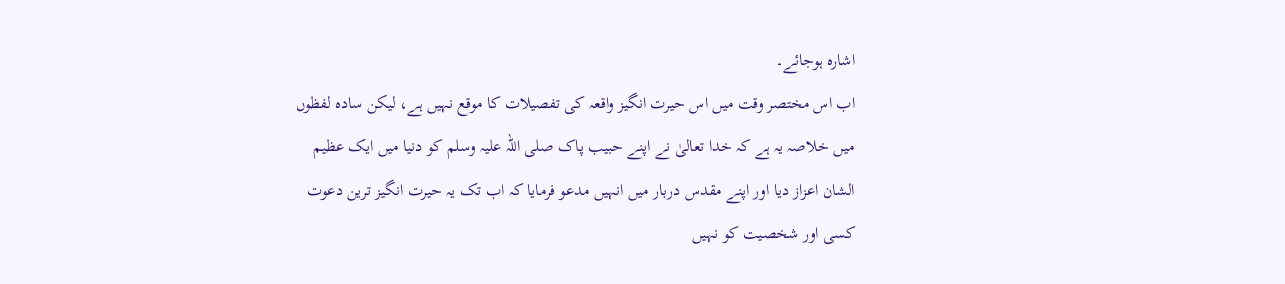اشارہ ہوجائے۔
اب اس مختصر وقت میں اس حیرت انگیز واقعہ کی تفصیلات کا موقع نہیں ہے، لیکن سادہ لفظوں میں خلاصہ یہ ہے کہ خدا تعالیٰ نے اپنے حبیب پاک صلی اللہ علیہ وسلم کو دنیا میں ایک عظیم الشان اعزاز دیا اور اپنے مقدس دربار میں انہیں مدعو فرمایا کہ اب تک یہ حیرت انگیز ترین دعوت کسی اور شخصیت کو نہیں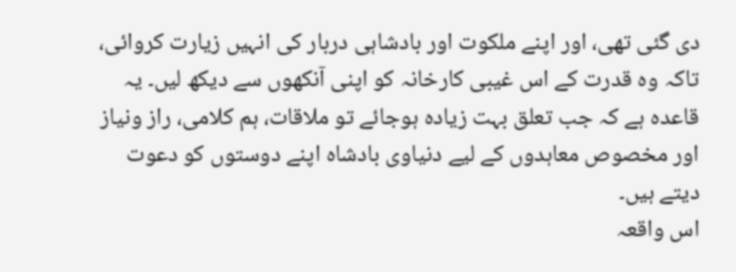دی گئی تھی، اور اپنے ملکوت اور بادشاہی دربار کی انہیں زیارت کروائی، تاکہ وہ قدرت کے اس غیبی کارخانہ کو اپنی آنکھوں سے دیکھ لیں۔ یہ قاعدہ ہے کہ جب تعلق بہت زیادہ ہوجائے تو ملاقات، ہم کلامی، راز ونیاز اور مخصوص معاہدوں کے لیے دنیاوی بادشاہ اپنے دوستوں کو دعوت دیتے ہیں۔
اس واقعہ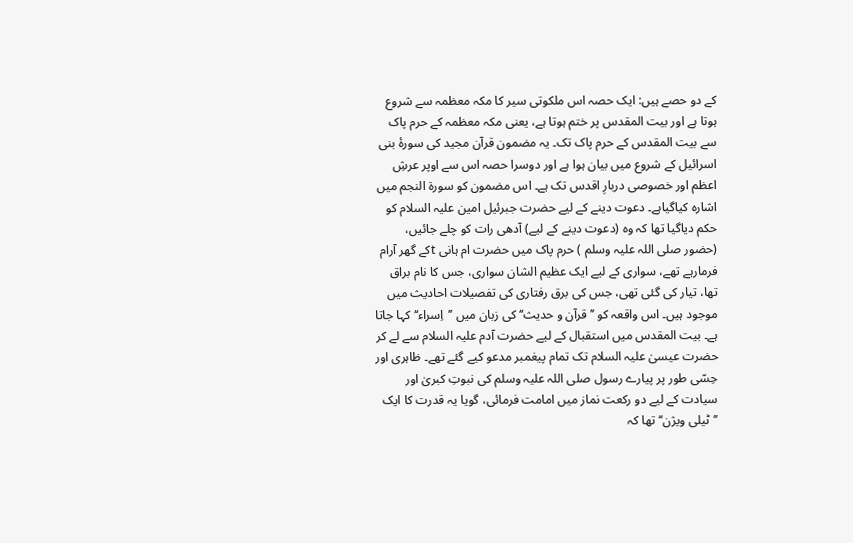کے دو حصے ہیں: ایک حصہ اس ملکوتی سیر کا مکہ معظمہ سے شروع ہوتا ہے اور بیت المقدس پر ختم ہوتا ہے، یعنی مکہ معظمہ کے حرم پاک سے بیت المقدس کے حرم پاک تک۔ یہ مضمون قرآن مجید کی سورۂ بنی اسرائیل کے شروع میں بیان ہوا ہے اور دوسرا حصہ اس سے اوپر عرشِ اعظم اور خصوصی دربارِ اقدس تک ہے۔ اس مضمون کو سورۃ النجم میں اشارہ کیاگیاہے۔ دعوت دینے کے لیے حضرت جبرئیل امین علیہ السلام کو حکم دیاگیا تھا کہ وہ (دعوت دینے کے لیے) آدھی رات کو چلے جائیں، (حضور صلی اللہ علیہ وسلم ) حرم پاک میں حضرت ام ہانی tکے گھر آرام فرمارہے تھے، سواری کے لیے ایک عظیم الشان سواری، جس کا نام براق تھا، تیار کی گئی تھی، جس کی برق رفتاری کی تفصیلات احادیث میں موجود ہیں۔ اس واقعہ کو ’’قرآن و حدیث‘‘ کی زبان میں ’’اِسراء‘‘ کہا جاتا ہے۔ بیت المقدس میں استقبال کے لیے حضرت آدم علیہ السلام سے لے کر حضرت عیسیٰ علیہ السلام تک تمام پیغمبر مدعو کیے گئے تھے۔ ظاہری اور حِسّی طور پر پیارے رسول صلی اللہ علیہ وسلم کی نبوتِ کبریٰ اور سیادت کے لیے دو رکعت نماز میں امامت فرمائی، گویا یہ قدرت کا ایک ’’ٹیلی ویژن‘‘ تھا کہ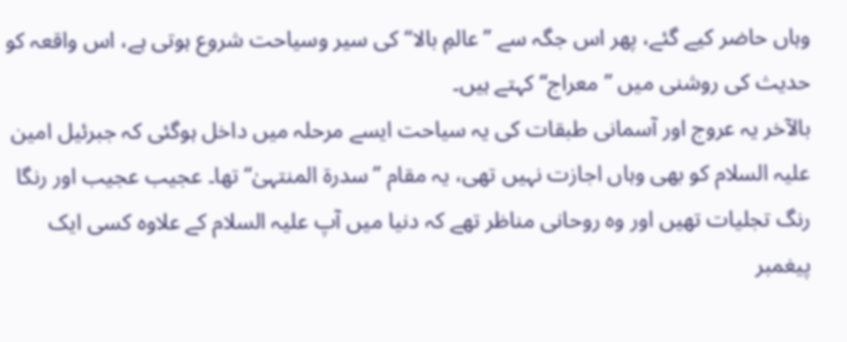وہاں حاضر کیے گئے، پھر اس جگہ سے ’’عالمِ بالا‘‘ کی سیر وسیاحت شروع ہوتی ہے، اس واقعہ کو حدیث کی روشنی میں ’’معراج‘‘ کہتے ہیں۔
بالآخر یہ عروج اور آسمانی طبقات کی یہ سیاحت ایسے مرحلہ میں داخل ہوگئی کہ جبرئیل امین علیہ السلام کو بھی وہاں اجازت نہیں تھی، یہ مقام ’’سدرۃ المنتہیٰ‘‘ تھا۔ عجیب عجیب اور رنگا رنگ تجلیات تھیں اور وہ روحانی مناظر تھے کہ دنیا میں آپ علیہ السلام کے علاوہ کسی ایک پیغمبر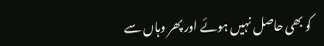کو بھی حاصل نہیں ہوئے اور پھر وہاں سے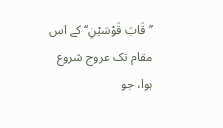’’قَابَ قَوْسَیْنِ‘‘ کے اس مقام تک عروج شروع ہوا، جو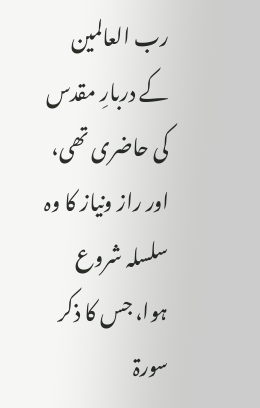رب العالمین کے دربارِ مقدس کی حاضری تھی، اور راز ونیاز کا وہ سلسلہ شروع ہوا، جس کا ذکر سورۃ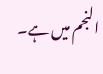النجم میں ہے۔